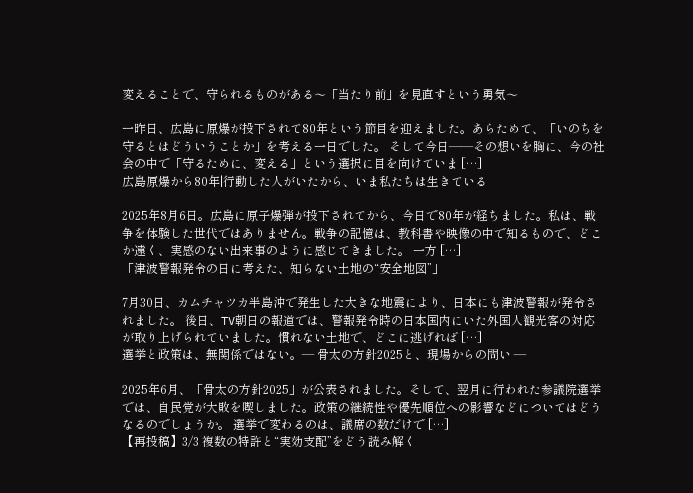変えることで、守られるものがある〜「当たり前」を見直すという勇気〜

一昨日、広島に原爆が投下されて80年という節目を迎えました。あらためて、「いのちを守るとはどういうことか」を考える一日でした。 そして今日——その想いを胸に、今の社会の中で「守るために、変える」という選択に目を向けていま […]
広島原爆から80年|行動した人がいたから、いま私たちは生きている

2025年8月6日。広島に原子爆弾が投下されてから、今日で80年が経ちました。私は、戦争を体験した世代ではありません。戦争の記憶は、教科書や映像の中で知るもので、どこか遠く、実感のない出来事のように感じてきました。 一方 […]
「津波警報発令の日に考えた、知らない土地の“安全地図”」

7月30日、カムチャツカ半島沖で発生した大きな地震により、日本にも津波警報が発令されました。 後日、TV朝日の報道では、警報発令時の日本国内にいた外国人観光客の対応が取り上げられていました。慣れない土地で、どこに逃げれば […]
選挙と政策は、無関係ではない。― 骨太の方針2025と、現場からの問い ―

2025年6月、「骨太の方針2025」が公表されました。そして、翌月に行われた参議院選挙では、自民党が大敗を喫しました。政策の継続性や優先順位への影響などについてはどうなるのでしょうか。 選挙で変わるのは、議席の数だけで […]
【再投稿】3/3 複数の特許と“実効支配”をどう読み解く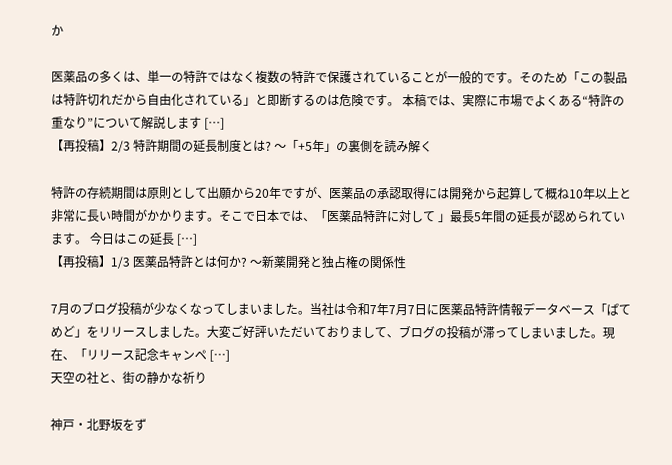か

医薬品の多くは、単一の特許ではなく複数の特許で保護されていることが一般的です。そのため「この製品は特許切れだから自由化されている」と即断するのは危険です。 本稿では、実際に市場でよくある“特許の重なり”について解説します […]
【再投稿】2/3 特許期間の延長制度とは? 〜「+5年」の裏側を読み解く

特許の存続期間は原則として出願から20年ですが、医薬品の承認取得には開発から起算して概ね10年以上と非常に長い時間がかかります。そこで日本では、「医薬品特許に対して 」最長5年間の延長が認められています。 今日はこの延長 […]
【再投稿】1/3 医薬品特許とは何か? 〜新薬開発と独占権の関係性

7月のブログ投稿が少なくなってしまいました。当社は令和7年7月7日に医薬品特許情報データベース「ぱてめど」をリリースしました。大変ご好評いただいておりまして、ブログの投稿が滞ってしまいました。現在、「リリース記念キャンペ […]
天空の社と、街の静かな祈り

神戸・北野坂をず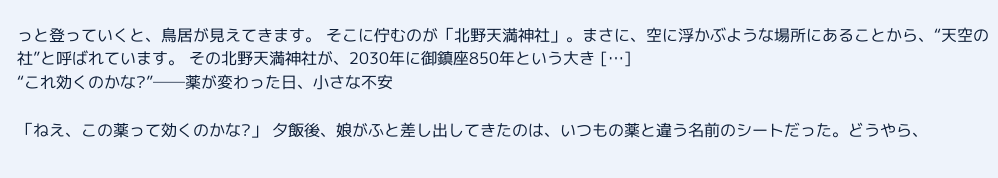っと登っていくと、鳥居が見えてきます。 そこに佇むのが「北野天満神社」。まさに、空に浮かぶような場所にあることから、“天空の社”と呼ばれています。 その北野天満神社が、2030年に御鎮座850年という大き […]
“これ効くのかな?”──薬が変わった日、小さな不安

「ねえ、この薬って効くのかな?」 夕飯後、娘がふと差し出してきたのは、いつもの薬と違う名前のシートだった。どうやら、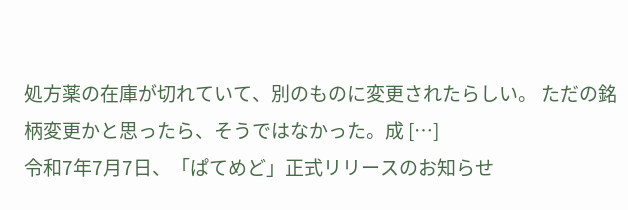処方薬の在庫が切れていて、別のものに変更されたらしい。 ただの銘柄変更かと思ったら、そうではなかった。成 […]
令和7年7月7日、「ぱてめど」正式リリースのお知らせ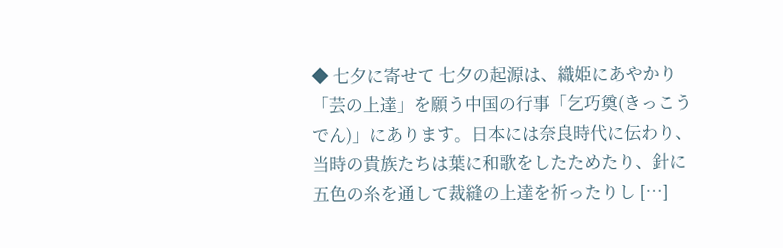◆ 七夕に寄せて 七夕の起源は、織姫にあやかり「芸の上達」を願う中国の行事「乞巧奠(きっこうでん)」にあります。日本には奈良時代に伝わり、当時の貴族たちは葉に和歌をしたためたり、針に五色の糸を通して裁縫の上達を祈ったりし […]